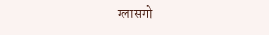ग्लासगो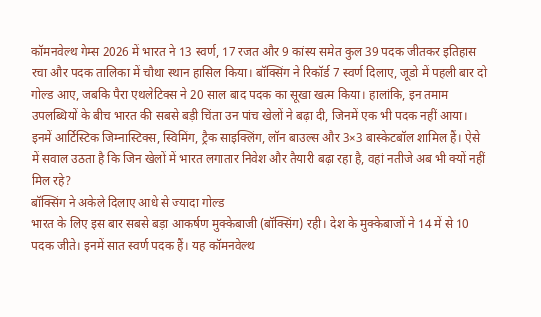कॉमनवेल्थ गेम्स 2026 में भारत ने 13 स्वर्ण, 17 रजत और 9 कांस्य समेत कुल 39 पदक जीतकर इतिहास रचा और पदक तालिका में चौथा स्थान हासिल किया। बॉक्सिंग ने रिकॉर्ड 7 स्वर्ण दिलाए, जूडो में पहली बार दो गोल्ड आए, जबकि पैरा एथलेटिक्स ने 20 साल बाद पदक का सूखा खत्म किया। हालांकि, इन तमाम उपलब्धियों के बीच भारत की सबसे बड़ी चिंता उन पांच खेलों ने बढ़ा दी, जिनमें एक भी पदक नहीं आया।
इनमें आर्टिस्टिक जिम्नास्टिक्स, स्विमिंग, ट्रैक साइक्लिंग, लॉन बाउल्स और 3×3 बास्केटबॉल शामिल हैं। ऐसे में सवाल उठता है कि जिन खेलों में भारत लगातार निवेश और तैयारी बढ़ा रहा है, वहां नतीजे अब भी क्यों नहीं मिल रहे?
बॉक्सिंग ने अकेले दिलाए आधे से ज्यादा गोल्ड
भारत के लिए इस बार सबसे बड़ा आकर्षण मुक्केबाजी (बॉक्सिंग) रही। देश के मुक्केबाजों ने 14 में से 10 पदक जीते। इनमें सात स्वर्ण पदक हैं। यह कॉमनवेल्थ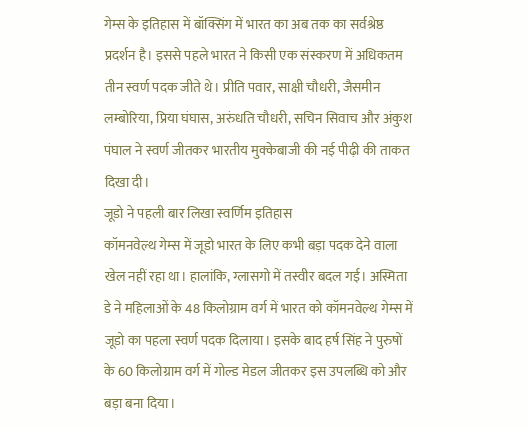गेम्स के इतिहास में बॉक्सिंग में भारत का अब तक का सर्वश्रेष्ठ प्रदर्शन है। इससे पहले भारत ने किसी एक संस्करण में अधिकतम तीन स्वर्ण पदक जीते थे। प्रीति पवार, साक्षी चौधरी, जैसमीन लम्बोरिया, प्रिया घंघास, अरुंधति चौधरी, सचिन सिवाच और अंकुश पंघाल ने स्वर्ण जीतकर भारतीय मुक्केबाजी की नई पीढ़ी की ताकत दिखा दी।
जूडो ने पहली बार लिखा स्वर्णिम इतिहास
कॉमनवेल्थ गेम्स में जूडो भारत के लिए कभी बड़ा पदक देने वाला खेल नहीं रहा था। हालांकि, ग्लासगो में तस्वीर बदल गई। अस्मिता डे ने महिलाओं के 48 किलोग्राम वर्ग में भारत को कॉमनवेल्थ गेम्स में जूडो का पहला स्वर्ण पदक दिलाया। इसके बाद हर्ष सिंह ने पुरुषों के 60 किलोग्राम वर्ग में गोल्ड मेडल जीतकर इस उपलब्धि को और बड़ा बना दिया।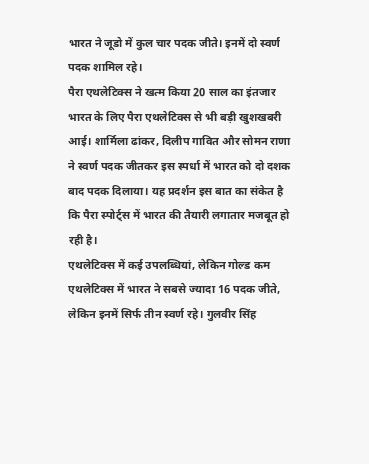भारत ने जूडो में कुल चार पदक जीते। इनमें दो स्वर्ण पदक शामिल रहे।
पैरा एथलेटिक्स ने खत्म किया 20 साल का इंतजार
भारत के लिए पैरा एथलेटिक्स से भी बड़ी खुशखबरी आई। शार्मिला ढांकर, दिलीप गावित और सोमन राणा ने स्वर्ण पदक जीतकर इस स्पर्धा में भारत को दो दशक बाद पदक दिलाया। यह प्रदर्शन इस बात का संकेत है कि पैरा स्पोर्ट्स में भारत की तैयारी लगातार मजबूत हो रही है।
एथलेटिक्स में कई उपलब्धियां, लेकिन गोल्ड कम
एथलेटिक्स में भारत ने सबसे ज्यादा 16 पदक जीते, लेकिन इनमें सिर्फ तीन स्वर्ण रहे। गुलवीर सिंह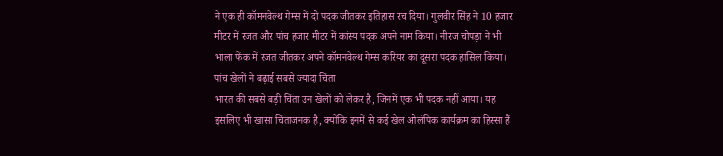ने एक ही कॉमनवेल्थ गेम्स में दो पदक जीतकर इतिहास रच दिया। गुलवीर सिंह ने 10 हजार मीटर में रजत और पांच हजार मीटर में कांस्य पदक अपने नाम किया। नीरज चोपड़ा ने भी भाला फेंक में रजत जीतकर अपने कॉमनवेल्थ गेम्स करियर का दूसरा पदक हासिल किया।
पांच खेलों ने बढ़ाई सबसे ज्यादा चिंता
भारत की सबसे बड़ी चिंता उन खेलों को लेकर है, जिनमें एक भी पदक नहीं आया। यह इसलिए भी खासा चिंताजनक है, क्योंकि इनमें से कई खेल ओलंपिक कार्यक्रम का हिस्सा हैं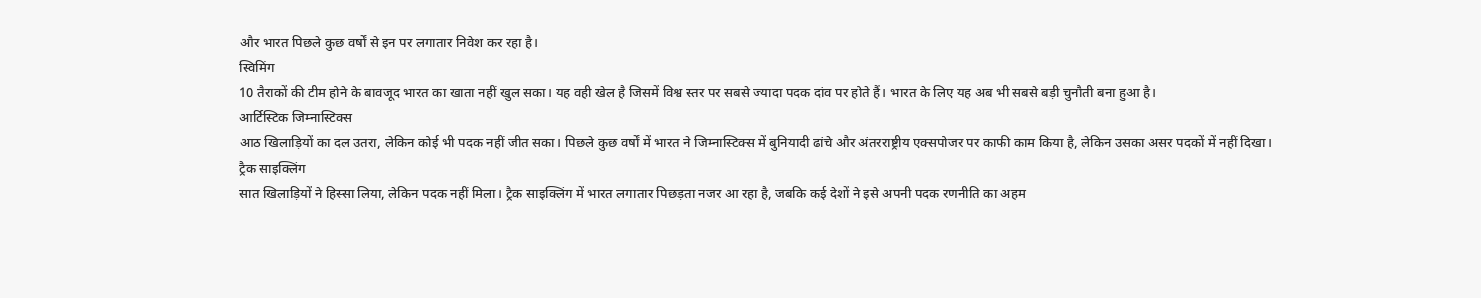और भारत पिछले कुछ वर्षों से इन पर लगातार निवेश कर रहा है।
स्विमिंग
10 तैराकों की टीम होने के बावजूद भारत का खाता नहीं खुल सका। यह वही खेल है जिसमें विश्व स्तर पर सबसे ज्यादा पदक दांव पर होते हैं। भारत के लिए यह अब भी सबसे बड़ी चुनौती बना हुआ है।
आर्टिस्टिक जिम्नास्टिक्स
आठ खिलाड़ियों का दल उतरा, लेकिन कोई भी पदक नहीं जीत सका। पिछले कुछ वर्षों में भारत ने जिम्नास्टिक्स में बुनियादी ढांचे और अंतरराष्ट्रीय एक्सपोजर पर काफी काम किया है, लेकिन उसका असर पदकों में नहीं दिखा।
ट्रैक साइक्लिंग
सात खिलाड़ियों ने हिस्सा लिया, लेकिन पदक नहीं मिला। ट्रैक साइक्लिंग में भारत लगातार पिछड़ता नजर आ रहा है, जबकि कई देशों ने इसे अपनी पदक रणनीति का अहम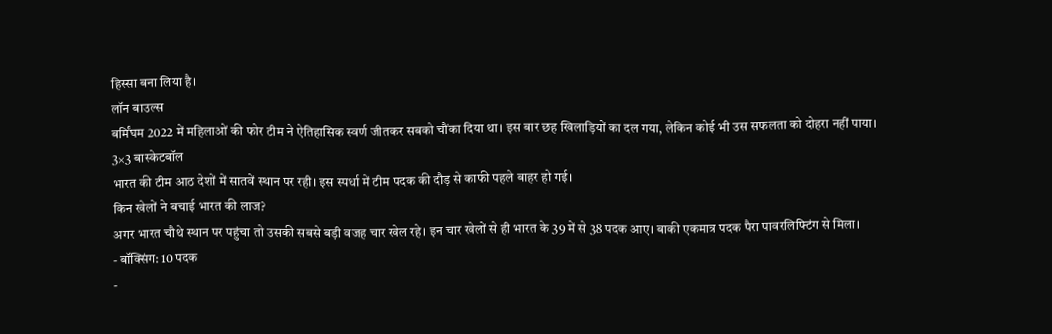हिस्सा बना लिया है।
लॉन बाउल्स
बर्मिंघम 2022 में महिलाओं की फोर टीम ने ऐतिहासिक स्वर्ण जीतकर सबको चौंका दिया था। इस बार छह खिलाड़ियों का दल गया, लेकिन कोई भी उस सफलता को दोहरा नहीं पाया।
3×3 बास्केटबॉल
भारत की टीम आठ देशों में सातवें स्थान पर रही। इस स्पर्धा में टीम पदक की दौड़ से काफी पहले बाहर हो गई।
किन खेलों ने बचाई भारत की लाज?
अगर भारत चौथे स्थान पर पहुंचा तो उसकी सबसे बड़ी वजह चार खेल रहे। इन चार खेलों से ही भारत के 39 में से 38 पदक आए। बाकी एकमात्र पदक पैरा पावरलिफ्टिंग से मिला।
- बॉक्सिंग: 10 पदक
-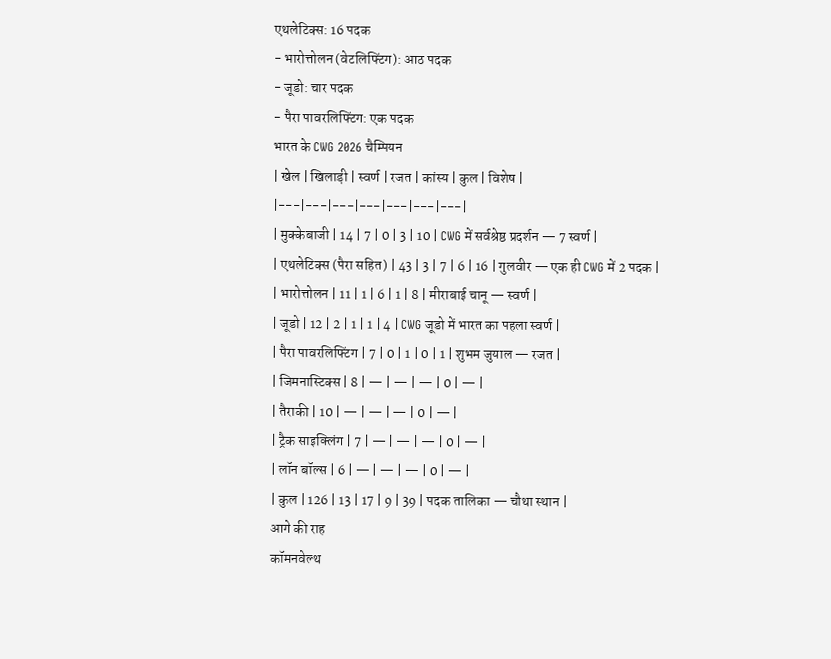एथलेटिक्स: 16 पदक
- भारोत्तोलन (वेटलिफ्टिंग): आठ पदक
- जूडो: चार पदक
- पैरा पावरलिफ्टिंग: एक पदक
भारत के CWG 2026 चैम्पियन
| खेल | खिलाड़ी | स्वर्ण | रजत | कांस्य | कुल | विशेष |
|---|---|---|---|---|---|---|
| मुक्केबाजी | 14 | 7 | 0 | 3 | 10 | CWG में सर्वश्रेष्ठ प्रदर्शन — 7 स्वर्ण |
| एथलेटिक्स (पैरा सहित) | 43 | 3 | 7 | 6 | 16 | गुलवीर — एक ही CWG में 2 पदक |
| भारोत्तोलन | 11 | 1 | 6 | 1 | 8 | मीराबाई चानू — स्वर्ण |
| जूडो | 12 | 2 | 1 | 1 | 4 | CWG जूडो में भारत का पहला स्वर्ण |
| पैरा पावरलिफ्टिंग | 7 | 0 | 1 | 0 | 1 | शुभम जुयाल — रजत |
| जिमनास्टिक्स | 8 | — | — | — | 0 | — |
| तैराकी | 10 | — | — | — | 0 | — |
| ट्रैक साइक्लिंग | 7 | — | — | — | 0 | — |
| लॉन बॉल्स | 6 | — | — | — | 0 | — |
| कुल | 126 | 13 | 17 | 9 | 39 | पदक तालिका — चौथा स्थान |
आगे की राह
कॉमनवेल्थ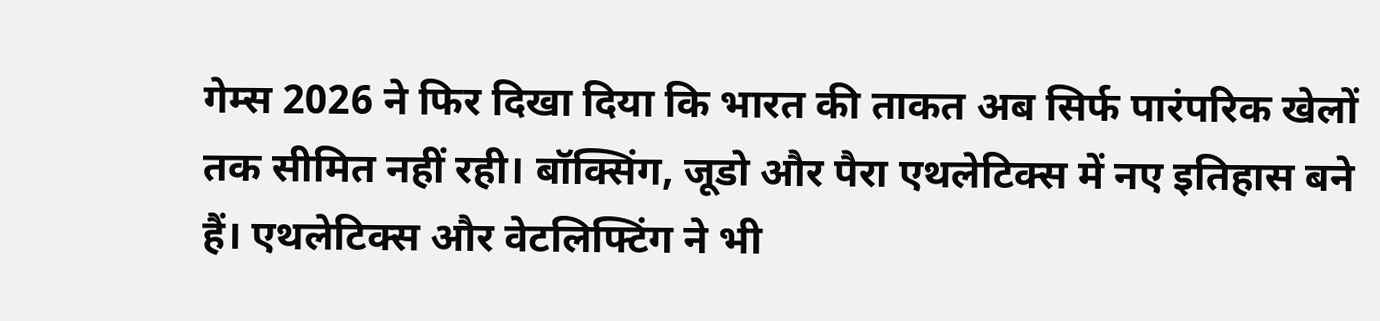गेम्स 2026 ने फिर दिखा दिया कि भारत की ताकत अब सिर्फ पारंपरिक खेलों तक सीमित नहीं रही। बॉक्सिंग, जूडो और पैरा एथलेटिक्स में नए इतिहास बने हैं। एथलेटिक्स और वेटलिफ्टिंग ने भी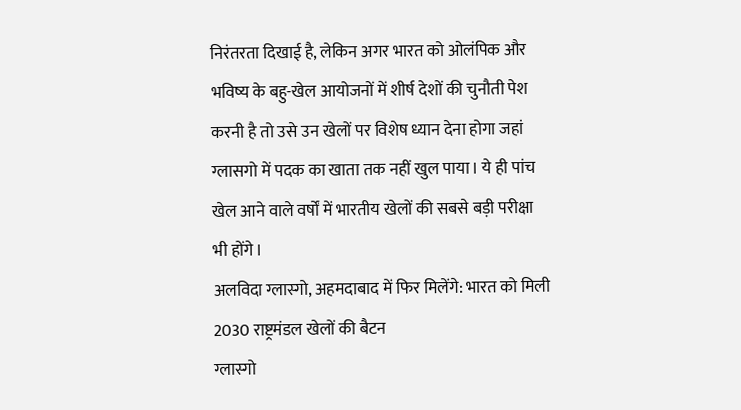निरंतरता दिखाई है, लेकिन अगर भारत को ओलंपिक और भविष्य के बहु-खेल आयोजनों में शीर्ष देशों की चुनौती पेश करनी है तो उसे उन खेलों पर विशेष ध्यान देना होगा जहां ग्लासगो में पदक का खाता तक नहीं खुल पाया। ये ही पांच खेल आने वाले वर्षों में भारतीय खेलों की सबसे बड़ी परीक्षा भी होंगे।
अलविदा ग्लास्गो, अहमदाबाद में फिर मिलेंगे: भारत को मिली 2030 राष्ट्रमंडल खेलों की बैटन
ग्लास्गो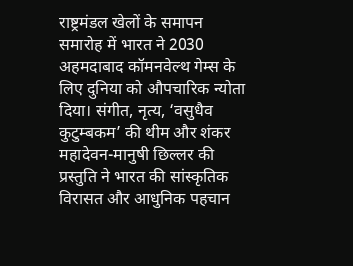राष्ट्रमंडल खेलों के समापन समारोह में भारत ने 2030 अहमदाबाद कॉमनवेल्थ गेम्स के लिए दुनिया को औपचारिक न्योता दिया। संगीत, नृत्य, ‘वसुधैव कुटुम्बकम’ की थीम और शंकर महादेवन-मानुषी छिल्लर की प्रस्तुति ने भारत की सांस्कृतिक विरासत और आधुनिक पहचान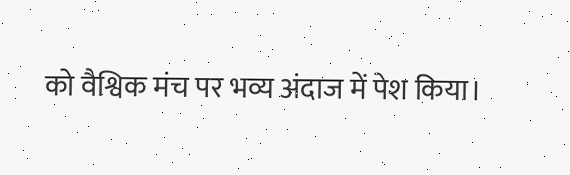को वैश्विक मंच पर भव्य अंदाज में पेश किया।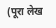(पूरा लेख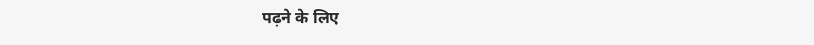पढ़ने के लिए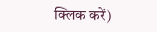क्लिक करें)